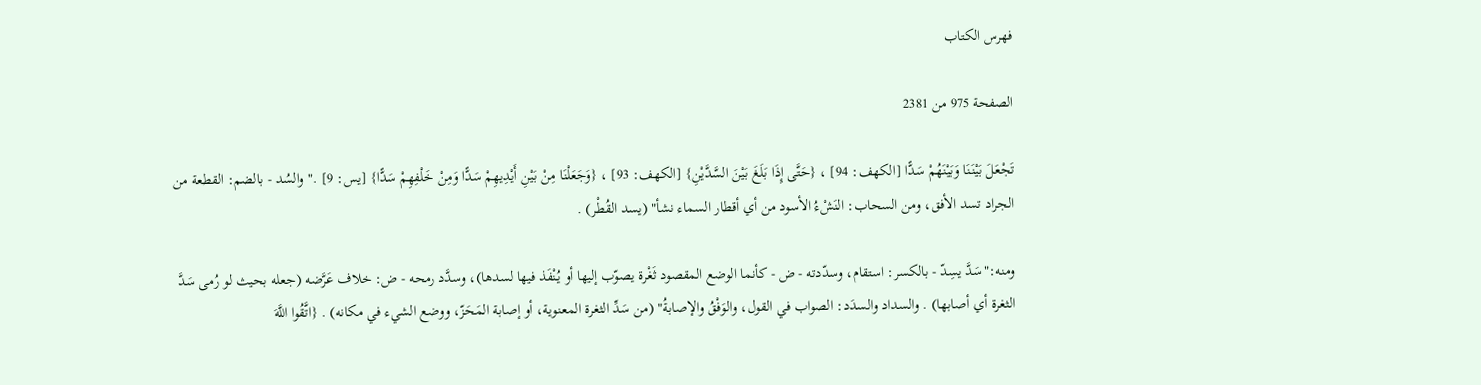فهرس الكتاب

الصفحة 975 من 2381

تَجْعَلَ بَيْنَنَا وَبَيْنَهُمْ سَدًّا [الكهف: 94] ، {حَتَّى إِذَا بَلَغَ بَيْنَ السَّدَّيْنِ} [الكهف: 93] ، {وَجَعَلْنَا مِنْ بَيْنِ أَيْدِيهِمْ سَدًّا وَمِنْ خَلْفِهِمْ سَدًّا} [يس: 9] ."والسُد - بالضم: القطعة من الجراد تسد الأفق، ومن السحاب: النَشْءُ الأسود من أي أقطار السماء نشأ" (يسد القُطْر) .

ومنه:"سَدَّ يسِدّ - بالكسر: استقام، وسدّدته - ض - كأنما الوضع المقصود ثَغْرة يصوّب إليها أو يُنْفَذ فيها لسدها)، وسدَّد رمحه - ض: خلاف عَرَّضه (جعله بحيث لو رُمى سَدَّ الثغرة أي أصابها) . والسداد والسدَد: الصواب في القول، والوَفْقُ والإصابةُ" (من سَدِّ الثغرة المعنوية، أو إصابة المَحَزّ، ووضع الشيء في مكانه) . {اتَّقُوا اللَّهَ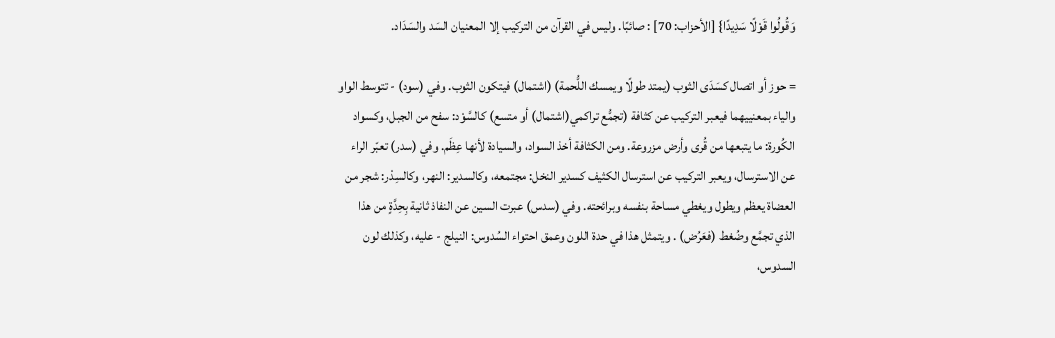وَقُولُوا قَوْلًا سَدِيدًا} [الأحزاب: 70] : صائبًا. وليس في القرآن من التركيب إلا المعنيان السَد والسَدَاد.

= حوز أو اتصال كسَدَى الثوب (يمتد طولًا ويمسك اللُّحمة) (اشتمال) فيتكون الثوب. وفي (سود) - تتوسط الواو والياء بمعنييهما فيعبر التركيب عن كثافة (تجمُّع تراكمي(اشتمال) أو متسع) كالسَّوْد: سفح من الجبل، وكسواد الكُورة: ما يتبعها من قُرى وأرض مزروعة. ومن الكثافة أخذ السواد، والسيادة لأنها عِظَم. وفي (سدر) تعبّر الراء عن الاسترسال، ويعبر التركيب عن استرسال الكثيف كسدير النخل: مجتمعه، وكالسدير: النهر، وكالسِدْر: شجر من العضاة يعظم ويطول ويغطي مساحة بنفسه وبرائحته. وفي (سدس) عبرت السين عن النفاذ ثانية بِحِدَّةٍ من هذا الذي تجمَّع وضُغط (فعَرُض) . ويتمثل هذا في حدة اللون وعمق احتواء السُدوس: النيلج - عليه، وكذلك لون السدوس،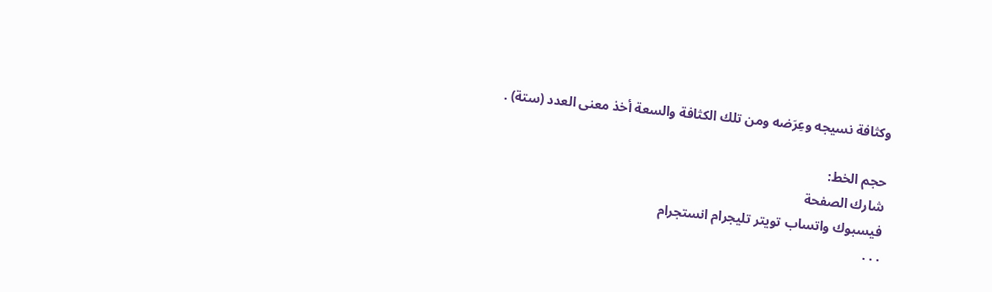وكثافة نسيجه وعِرَضه ومن تلك الكثافة والسعة أخذ معنى العدد (ستة) .

حجم الخط:
شارك الصفحة
فيسبوك واتساب تويتر تليجرام انستجرام
. . .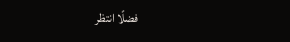فضلًا انتظر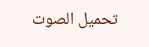تحميل الصوت